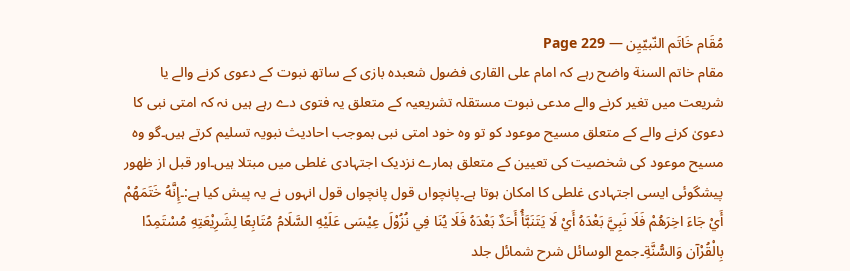مُقَام خَاتَم النّبیّیِن — Page 229
مقام خاتم السنة واضح رہے کہ امام علی القاری فضول شعبدہ بازی کے ساتھ نبوت کے دعوی کرنے والے یا شریعت میں تغیر کرنے والے مدعی نبوت مستقلہ تشریعیہ کے متعلق یہ فتوی دے رہے ہیں نہ کہ امتی نبی کا دعویٰ کرنے والے کے متعلق مسیح موعود کو تو وہ خود امتی نبی بموجب احادیث نبویہ تسلیم کرتے ہیں۔گو وہ مسیح موعود کی شخصیت کی تعیین کے متعلق ہمارے نزدیک اجتہادی غلطی میں مبتلا ہیں۔اور قبل از ظهور پیشگوئی ایسی اجتہادی غلطی کا امکان ہوتا ہے۔پانچواں قول پانچواں قول انہوں نے یہ پیش کیا ہے:۔إِنَّهُ خَتَمَهُمْ أَيْ جَاءَ اخِرَهُمْ فَلَا نَبِيَّ بَعْدَهُ أَيْ لَا يَتَنَبَّأُ أَحَدٌ بَعْدَهُ فَلَا يُنَا فِي نُزُوْلَ عِيْسَى عَلَيْهِ السَّلَامُ مُتَابِعًا لِشَرِيْعَتِهِ مُسْتَمِدًا بِالْقُرْآن وَالسُّنَّةِ۔جمع الوسائل شرح شمائل جلد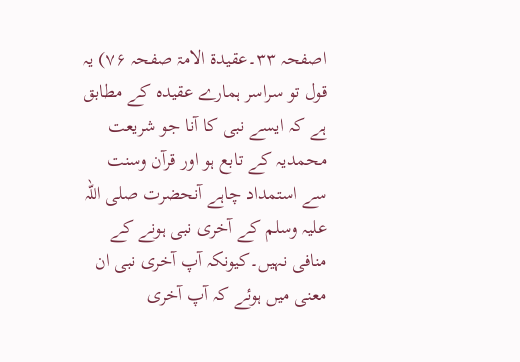اصفحہ ۳۳۔عقیدۃ الامۃ صفحہ ۷۶) یہ قول تو سراسر ہمارے عقیدہ کے مطابق ہے کہ ایسے نبی کا آنا جو شریعت محمدیہ کے تابع ہو اور قرآن وسنت سے استمداد چاہے آنحضرت صلی اللہ علیہ وسلم کے آخری نبی ہونے کے منافی نہیں۔کیونکہ آپ آخری نبی ان معنی میں ہوئے کہ آپ آخری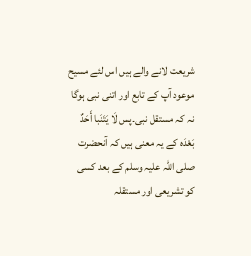شریعت لانے والے ہیں اس لئے مسیح موعود آپ کے تابع اور اتنی نبی ہوگا نہ کہ مستقل نبی۔پس لَا يَتَنَبا أَحَدٌ بَعْدَہ کے یہ معنی ہیں کہ آنحضرت صلی اللہ علیہ وسلم کے بعد کسی کو تشریعی اور مستقلہ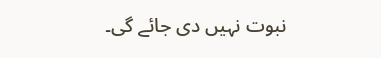نبوت نہیں دی جائے گی۔